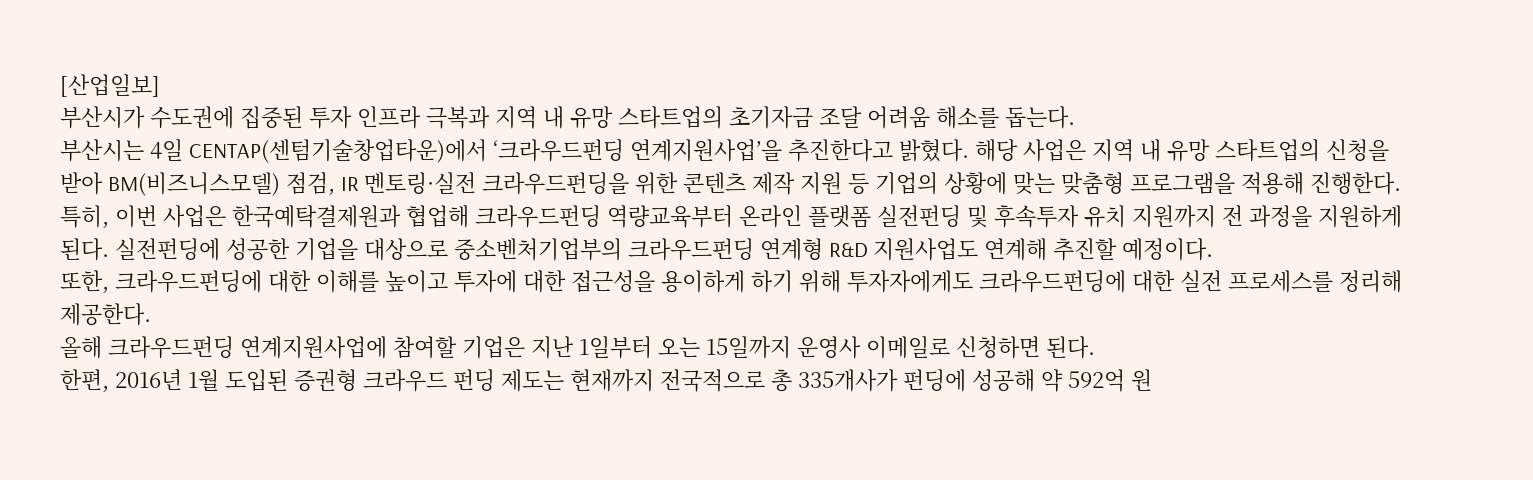[산업일보]
부산시가 수도권에 집중된 투자 인프라 극복과 지역 내 유망 스타트업의 초기자금 조달 어려움 해소를 돕는다.
부산시는 4일 CENTAP(센텀기술창업타운)에서 ‘크라우드펀딩 연계지원사업’을 추진한다고 밝혔다. 해당 사업은 지역 내 유망 스타트업의 신청을 받아 BM(비즈니스모델) 점검, IR 멘토링·실전 크라우드펀딩을 위한 콘텐츠 제작 지원 등 기업의 상황에 맞는 맞춤형 프로그램을 적용해 진행한다.
특히, 이번 사업은 한국예탁결제원과 협업해 크라우드펀딩 역량교육부터 온라인 플랫폼 실전펀딩 및 후속투자 유치 지원까지 전 과정을 지원하게 된다. 실전펀딩에 성공한 기업을 대상으로 중소벤처기업부의 크라우드펀딩 연계형 R&D 지원사업도 연계해 추진할 예정이다.
또한, 크라우드펀딩에 대한 이해를 높이고 투자에 대한 접근성을 용이하게 하기 위해 투자자에게도 크라우드펀딩에 대한 실전 프로세스를 정리해 제공한다.
올해 크라우드펀딩 연계지원사업에 참여할 기업은 지난 1일부터 오는 15일까지 운영사 이메일로 신청하면 된다.
한편, 2016년 1월 도입된 증권형 크라우드 펀딩 제도는 현재까지 전국적으로 총 335개사가 펀딩에 성공해 약 592억 원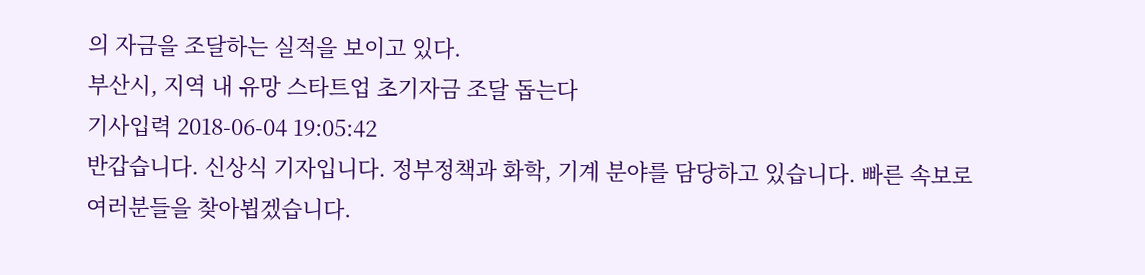의 자금을 조달하는 실적을 보이고 있다.
부산시, 지역 내 유망 스타트업 초기자금 조달 돕는다
기사입력 2018-06-04 19:05:42
반갑습니다. 신상식 기자입니다. 정부정책과 화학, 기계 분야를 담당하고 있습니다. 빠른 속보로 여러분들을 찾아뵙겠습니다.